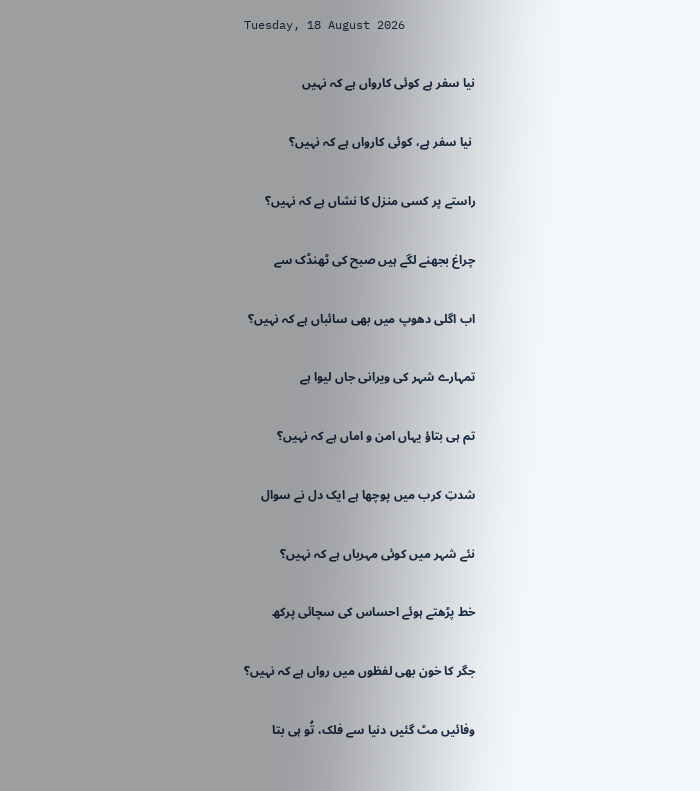Tuesday, 18 August 2026

نیا سفر ہے کوئی کارواں ہے کہ نہیں

 نیا سفر ہے، کوئی کارواں ہے کہ نہیں؟

راستے پر کسی منزل کا نشاں ہے کہ نہیں؟

چراغ بجھنے لگے ہیں صبح کی ٹھنڈک سے

اب اگلی دھوپ میں بھی سائباں ہے کہ نہیں؟

تمہارے شہر کی ویرانی جاں لیوا ہے

تم ہی بتاؤ یہاں امن و اماں ہے کہ نہیں؟

شدتِ کرب میں پوچھا ہے ایک دل نے سوال

نئے شہر میں کوئی مہرباں ہے کہ نہیں؟

خط پڑھتے ہوئے احساس کی سچائی پرکھ

جگر کا خون بھی لفظوں میں رواں ہے کہ نہیں؟

وفائیں مٹ گئیں دنیا سے فلک، تُو ہی بتا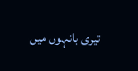تیری بانہوں میں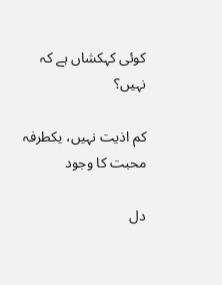کوئی کہکشاں ہے کہ نہیں؟

کم اذیت نہیں، یکطرفہ محبت کا وجود

دل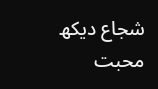شجاع دیکھ محبت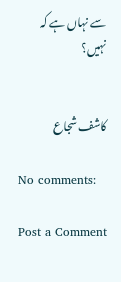سے نہاں ہے کہ نہیں؟


کاشف شجاع

No comments:

Post a Comment